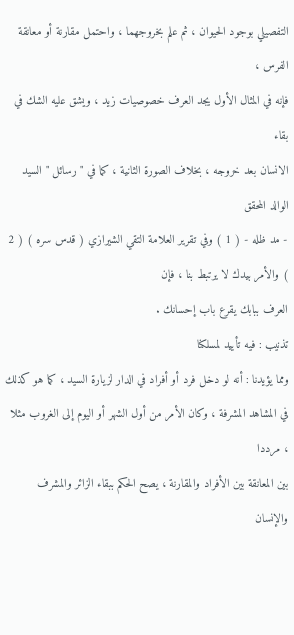التفصيلي بوجود الحيوان ، ثم علم بخروجهما ، واحتمل مقارنة أو معانقة الفرس ،
فإنه في المثال الأول يجد العرف خصوصيات زيد ، ويشق عليه الشك في بقاء
الانسان بعد خروجه ، بخلاف الصورة الثانية ، كما في " رسائل " السيد الوالد المحقق
- مد ظله - ( 1 ) وفي تقرير العلامة التقي الشيرازي ( قدس سره ) ( 2 ) والأمر بيدك لا يرتبط بنا ، فإن
العرف ببابك يقرع باب إحسانك .
تذنيب : فيه تأييد لمسلكنا
ومما يؤيدنا : أنه لو دخل فرد أو أفراد في الدار لزيارة السيد ، كما هو كذلك
في المشاهد المشرفة ، وكان الأمر من أول الشهر أو اليوم إلى الغروب مثلا ، مرددا
بين المعانقة بين الأفراد والمقارنة ، يصح الحكم ببقاء الزائر والمشرف والإنسان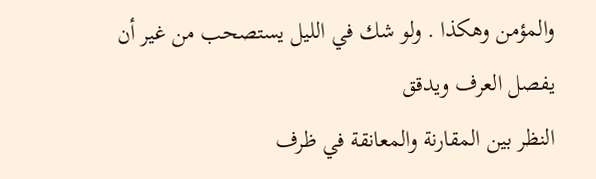والمؤمن وهكذا . ولو شك في الليل يستصحب من غير أن يفصل العرف ويدقق
النظر بين المقارنة والمعانقة في ظرف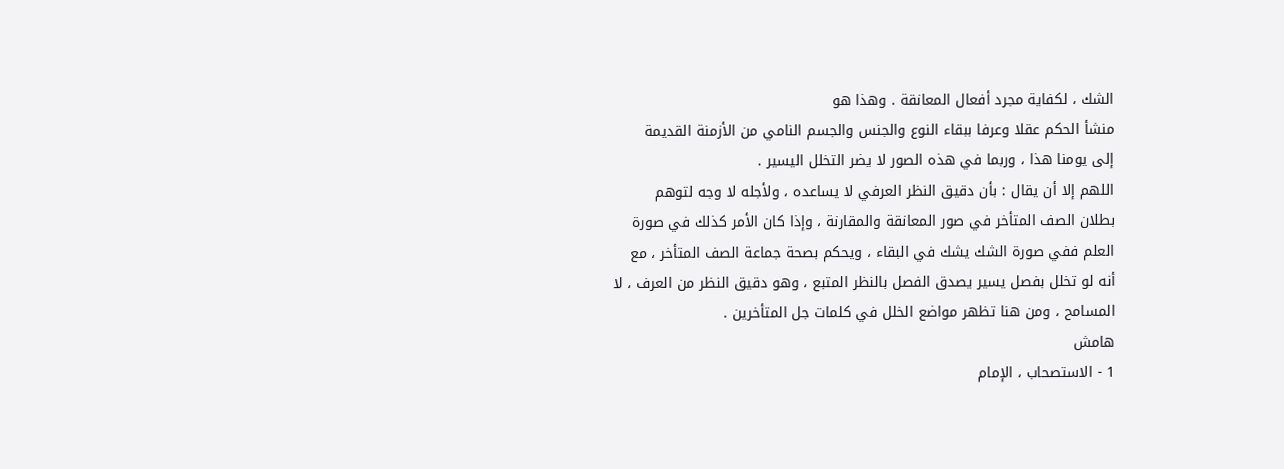الشك ، لكفاية مجرد أفعال المعانقة . وهذا هو
منشأ الحكم عقلا وعرفا ببقاء النوع والجنس والجسم النامي من الأزمنة القديمة
إلى يومنا هذا ، وربما في هذه الصور لا يضر التخلل اليسير .
اللهم إلا أن يقال : بأن دقيق النظر العرفي لا يساعده ، ولأجله لا وجه لتوهم
بطلان الصف المتأخر في صور المعانقة والمقارنة ، وإذا كان الأمر كذلك في صورة
العلم ففي صورة الشك يشك في البقاء ، ويحكم بصحة جماعة الصف المتأخر ، مع
أنه لو تخلل بفصل يسير يصدق الفصل بالنظر المتبع ، وهو دقيق النظر من العرف ، لا
المسامح ، ومن هنا تظهر مواضع الخلل في كلمات جل المتأخرين .
هامش
1 - الاستصحاب ، الإمام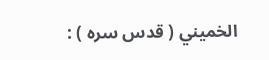الخميني ( قدس سره ) :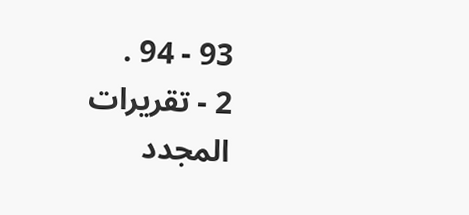93 - 94 .
2 - تقريرات المجدد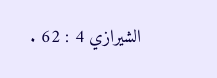الشيرازي 4 : 62 .